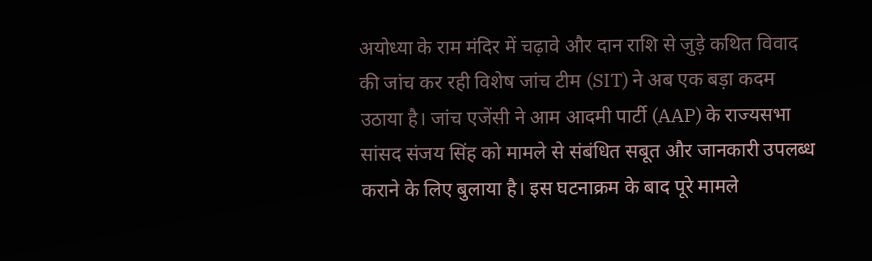अयोध्या के राम मंदिर में चढ़ावे और दान राशि से जुड़े कथित विवाद की जांच कर रही विशेष जांच टीम (SIT) ने अब एक बड़ा कदम उठाया है। जांच एजेंसी ने आम आदमी पार्टी (AAP) के राज्यसभा सांसद संजय सिंह को मामले से संबंधित सबूत और जानकारी उपलब्ध कराने के लिए बुलाया है। इस घटनाक्रम के बाद पूरे मामले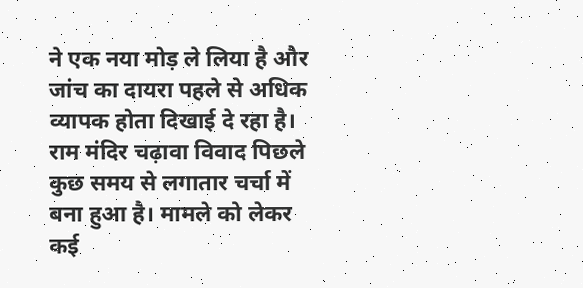ने एक नया मोड़ ले लिया है और जांच का दायरा पहले से अधिक व्यापक होता दिखाई दे रहा है।
राम मंदिर चढ़ावा विवाद पिछले कुछ समय से लगातार चर्चा में बना हुआ है। मामले को लेकर कई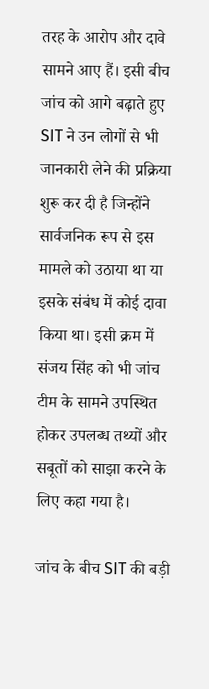तरह के आरोप और दावे सामने आए हैं। इसी बीच जांच को आगे बढ़ाते हुए SIT ने उन लोगों से भी जानकारी लेने की प्रक्रिया शुरू कर दी है जिन्होंने सार्वजनिक रूप से इस मामले को उठाया था या इसके संबंध में कोई दावा किया था। इसी क्रम में संजय सिंह को भी जांच टीम के सामने उपस्थित होकर उपलब्ध तथ्यों और सबूतों को साझा करने के लिए कहा गया है।

जांच के बीच SIT की बड़ी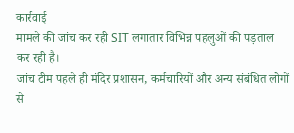कार्रवाई
मामले की जांच कर रही SIT लगातार विभिन्न पहलुओं की पड़ताल कर रही है।
जांच टीम पहले ही मंदिर प्रशासन, कर्मचारियों और अन्य संबंधित लोगों से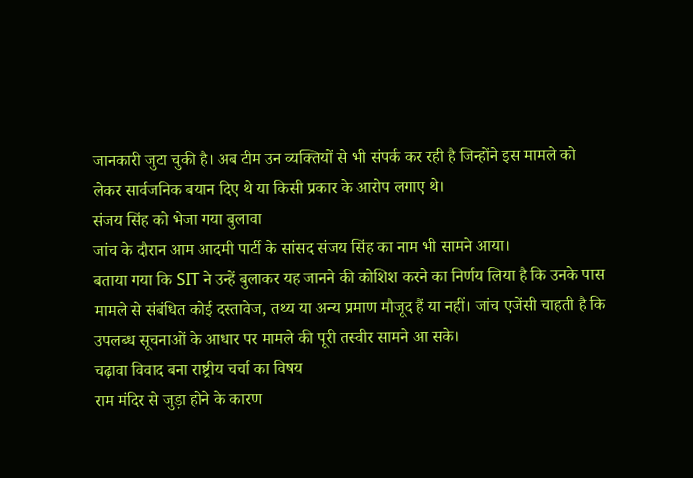जानकारी जुटा चुकी है। अब टीम उन व्यक्तियों से भी संपर्क कर रही है जिन्होंने इस मामले को लेकर सार्वजनिक बयान दिए थे या किसी प्रकार के आरोप लगाए थे।
संजय सिंह को भेजा गया बुलावा
जांच के दौरान आम आदमी पार्टी के सांसद संजय सिंह का नाम भी सामने आया।
बताया गया कि SIT ने उन्हें बुलाकर यह जानने की कोशिश करने का निर्णय लिया है कि उनके पास मामले से संबंधित कोई दस्तावेज, तथ्य या अन्य प्रमाण मौजूद हैं या नहीं। जांच एजेंसी चाहती है कि उपलब्ध सूचनाओं के आधार पर मामले की पूरी तस्वीर सामने आ सके।
चढ़ावा विवाद बना राष्ट्रीय चर्चा का विषय
राम मंदिर से जुड़ा होने के कारण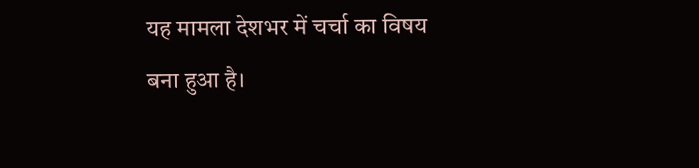यह मामला देशभर में चर्चा का विषय बना हुआ है।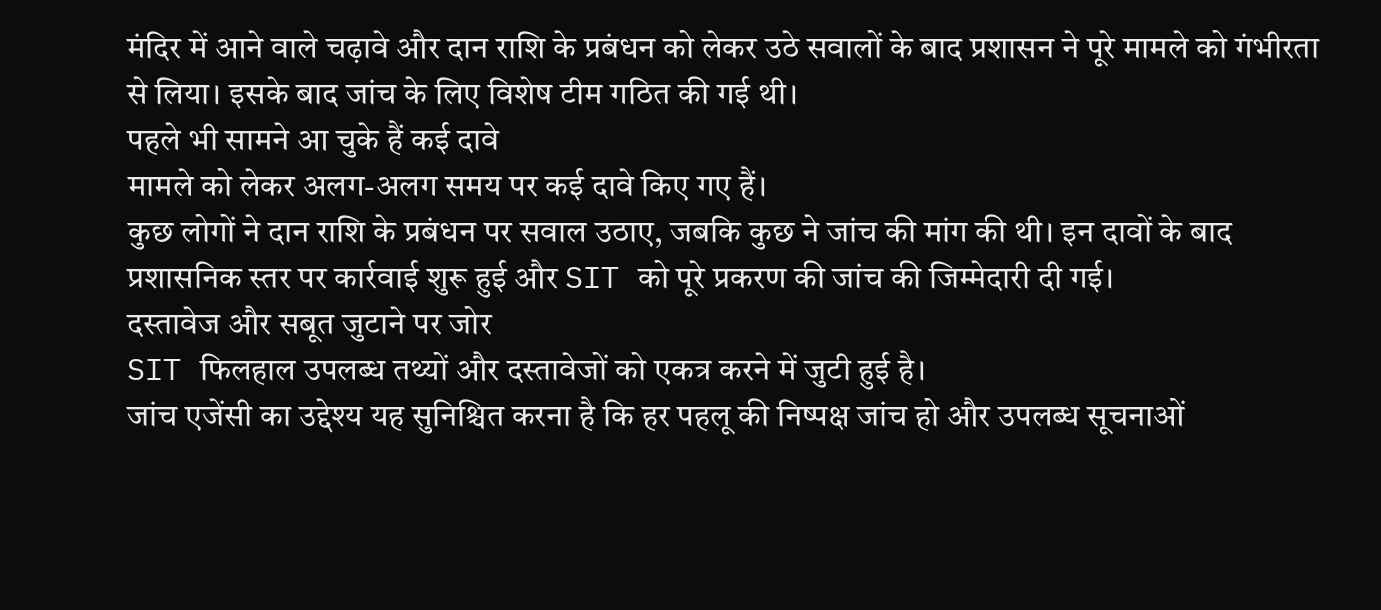मंदिर में आने वाले चढ़ावे और दान राशि के प्रबंधन को लेकर उठे सवालों के बाद प्रशासन ने पूरे मामले को गंभीरता से लिया। इसके बाद जांच के लिए विशेष टीम गठित की गई थी।
पहले भी सामने आ चुके हैं कई दावे
मामले को लेकर अलग-अलग समय पर कई दावे किए गए हैं।
कुछ लोगों ने दान राशि के प्रबंधन पर सवाल उठाए, जबकि कुछ ने जांच की मांग की थी। इन दावों के बाद प्रशासनिक स्तर पर कार्रवाई शुरू हुई और SIT को पूरे प्रकरण की जांच की जिम्मेदारी दी गई।
दस्तावेज और सबूत जुटाने पर जोर
SIT फिलहाल उपलब्ध तथ्यों और दस्तावेजों को एकत्र करने में जुटी हुई है।
जांच एजेंसी का उद्देश्य यह सुनिश्चित करना है कि हर पहलू की निष्पक्ष जांच हो और उपलब्ध सूचनाओं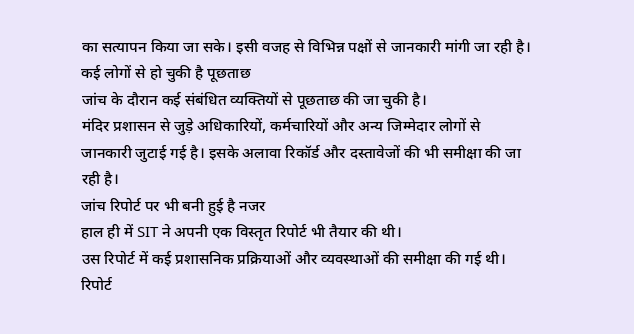का सत्यापन किया जा सके। इसी वजह से विभिन्न पक्षों से जानकारी मांगी जा रही है।
कई लोगों से हो चुकी है पूछताछ
जांच के दौरान कई संबंधित व्यक्तियों से पूछताछ की जा चुकी है।
मंदिर प्रशासन से जुड़े अधिकारियों, कर्मचारियों और अन्य जिम्मेदार लोगों से जानकारी जुटाई गई है। इसके अलावा रिकॉर्ड और दस्तावेजों की भी समीक्षा की जा रही है।
जांच रिपोर्ट पर भी बनी हुई है नजर
हाल ही में SIT ने अपनी एक विस्तृत रिपोर्ट भी तैयार की थी।
उस रिपोर्ट में कई प्रशासनिक प्रक्रियाओं और व्यवस्थाओं की समीक्षा की गई थी। रिपोर्ट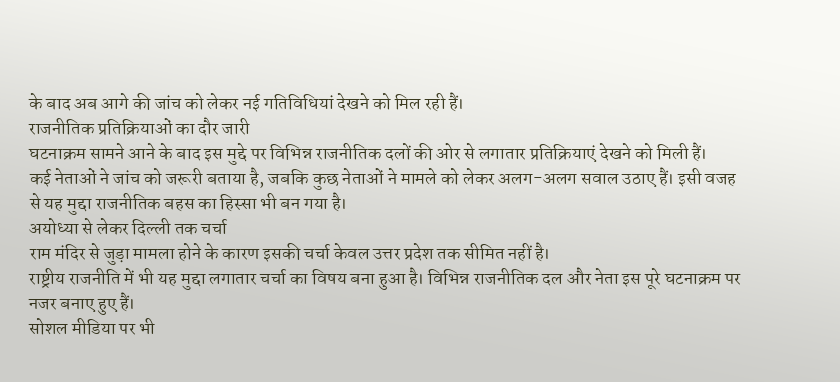के बाद अब आगे की जांच को लेकर नई गतिविधियां देखने को मिल रही हैं।
राजनीतिक प्रतिक्रियाओं का दौर जारी
घटनाक्रम सामने आने के बाद इस मुद्दे पर विभिन्न राजनीतिक दलों की ओर से लगातार प्रतिक्रियाएं देखने को मिली हैं।
कई नेताओं ने जांच को जरूरी बताया है, जबकि कुछ नेताओं ने मामले को लेकर अलग-अलग सवाल उठाए हैं। इसी वजह से यह मुद्दा राजनीतिक बहस का हिस्सा भी बन गया है।
अयोध्या से लेकर दिल्ली तक चर्चा
राम मंदिर से जुड़ा मामला होने के कारण इसकी चर्चा केवल उत्तर प्रदेश तक सीमित नहीं है।
राष्ट्रीय राजनीति में भी यह मुद्दा लगातार चर्चा का विषय बना हुआ है। विभिन्न राजनीतिक दल और नेता इस पूरे घटनाक्रम पर नजर बनाए हुए हैं।
सोशल मीडिया पर भी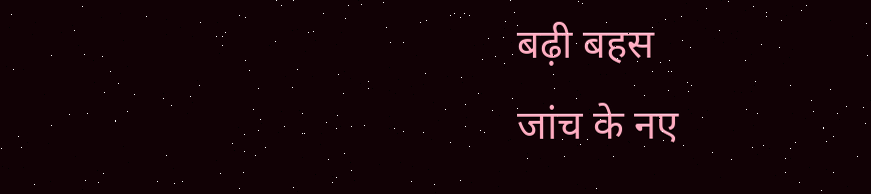बढ़ी बहस
जांच के नए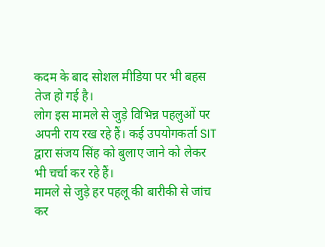कदम के बाद सोशल मीडिया पर भी बहस तेज हो गई है।
लोग इस मामले से जुड़े विभिन्न पहलुओं पर अपनी राय रख रहे हैं। कई उपयोगकर्ता SIT द्वारा संजय सिंह को बुलाए जाने को लेकर भी चर्चा कर रहे हैं।
मामले से जुड़े हर पहलू की बारीकी से जांच कर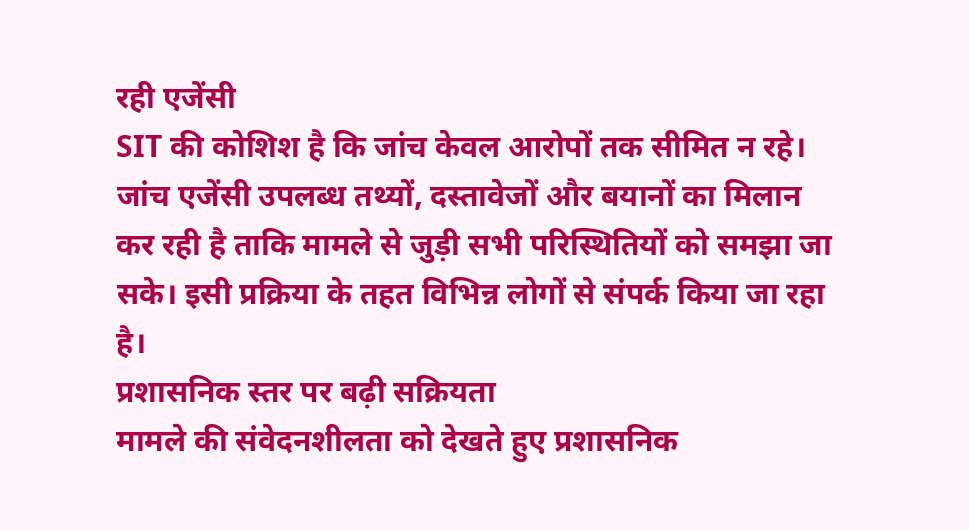रही एजेंसी
SIT की कोशिश है कि जांच केवल आरोपों तक सीमित न रहे।
जांच एजेंसी उपलब्ध तथ्यों, दस्तावेजों और बयानों का मिलान कर रही है ताकि मामले से जुड़ी सभी परिस्थितियों को समझा जा सके। इसी प्रक्रिया के तहत विभिन्न लोगों से संपर्क किया जा रहा है।
प्रशासनिक स्तर पर बढ़ी सक्रियता
मामले की संवेदनशीलता को देखते हुए प्रशासनिक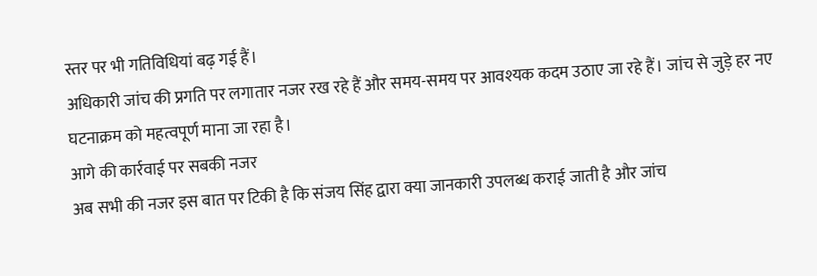स्तर पर भी गतिविधियां बढ़ गई हैं।
अधिकारी जांच की प्रगति पर लगातार नजर रख रहे हैं और समय-समय पर आवश्यक कदम उठाए जा रहे हैं। जांच से जुड़े हर नए घटनाक्रम को महत्वपूर्ण माना जा रहा है।
आगे की कार्रवाई पर सबकी नजर
अब सभी की नजर इस बात पर टिकी है कि संजय सिंह द्वारा क्या जानकारी उपलब्ध कराई जाती है और जांच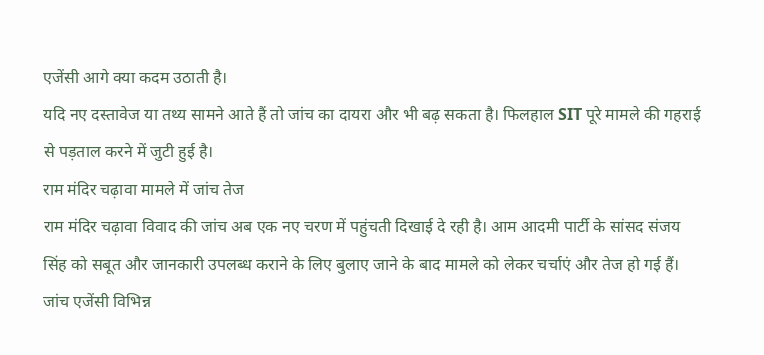एजेंसी आगे क्या कदम उठाती है।
यदि नए दस्तावेज या तथ्य सामने आते हैं तो जांच का दायरा और भी बढ़ सकता है। फिलहाल SIT पूरे मामले की गहराई से पड़ताल करने में जुटी हुई है।
राम मंदिर चढ़ावा मामले में जांच तेज
राम मंदिर चढ़ावा विवाद की जांच अब एक नए चरण में पहुंचती दिखाई दे रही है। आम आदमी पार्टी के सांसद संजय सिंह को सबूत और जानकारी उपलब्ध कराने के लिए बुलाए जाने के बाद मामले को लेकर चर्चाएं और तेज हो गई हैं। जांच एजेंसी विभिन्न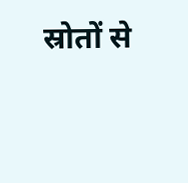स्रोतों से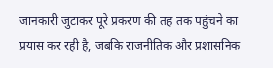जानकारी जुटाकर पूरे प्रकरण की तह तक पहुंचने का प्रयास कर रही है, जबकि राजनीतिक और प्रशासनिक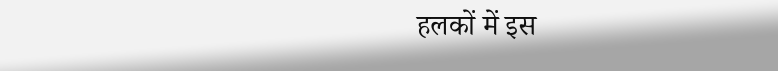हलकों में इस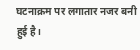घटनाक्रम पर लगातार नजर बनी हुई है।